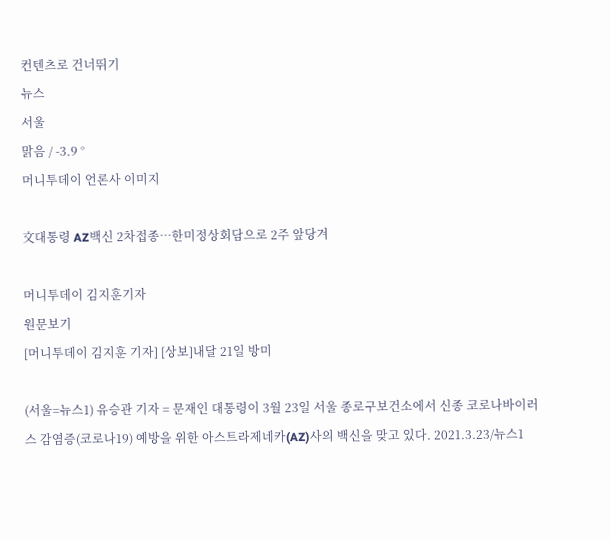컨텐츠로 건너뛰기
뉴스
서울
맑음 / -3.9 °
머니투데이 언론사 이미지

文대통령 AZ백신 2차접종…한미정상회담으로 2주 앞당겨

머니투데이 김지훈기자
원문보기
[머니투데이 김지훈 기자] [상보]내달 21일 방미

(서울=뉴스1) 유승관 기자 = 문재인 대통령이 3월 23일 서울 종로구보건소에서 신종 코로나바이러스 감염증(코로나19) 예방을 위한 아스트라제네카(AZ)사의 백신을 맞고 있다. 2021.3.23/뉴스1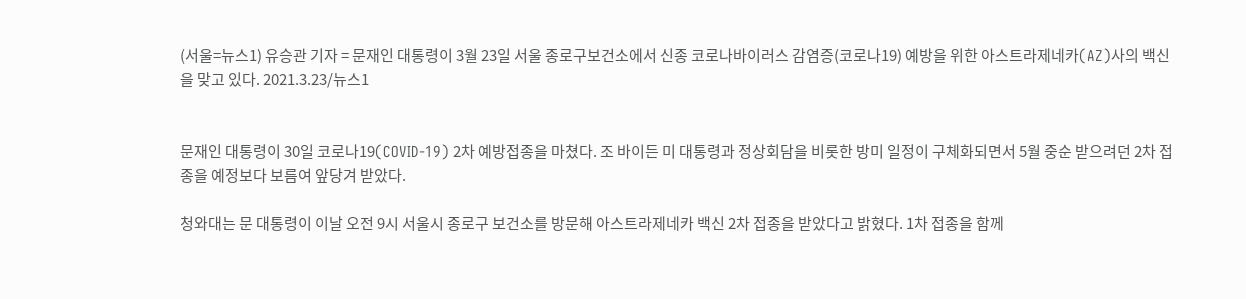(서울=뉴스1) 유승관 기자 = 문재인 대통령이 3월 23일 서울 종로구보건소에서 신종 코로나바이러스 감염증(코로나19) 예방을 위한 아스트라제네카(AZ)사의 백신을 맞고 있다. 2021.3.23/뉴스1


문재인 대통령이 30일 코로나19(COVID-19) 2차 예방접종을 마쳤다. 조 바이든 미 대통령과 정상회담을 비롯한 방미 일정이 구체화되면서 5월 중순 받으려던 2차 접종을 예정보다 보름여 앞당겨 받았다.

청와대는 문 대통령이 이날 오전 9시 서울시 종로구 보건소를 방문해 아스트라제네카 백신 2차 접종을 받았다고 밝혔다. 1차 접종을 함께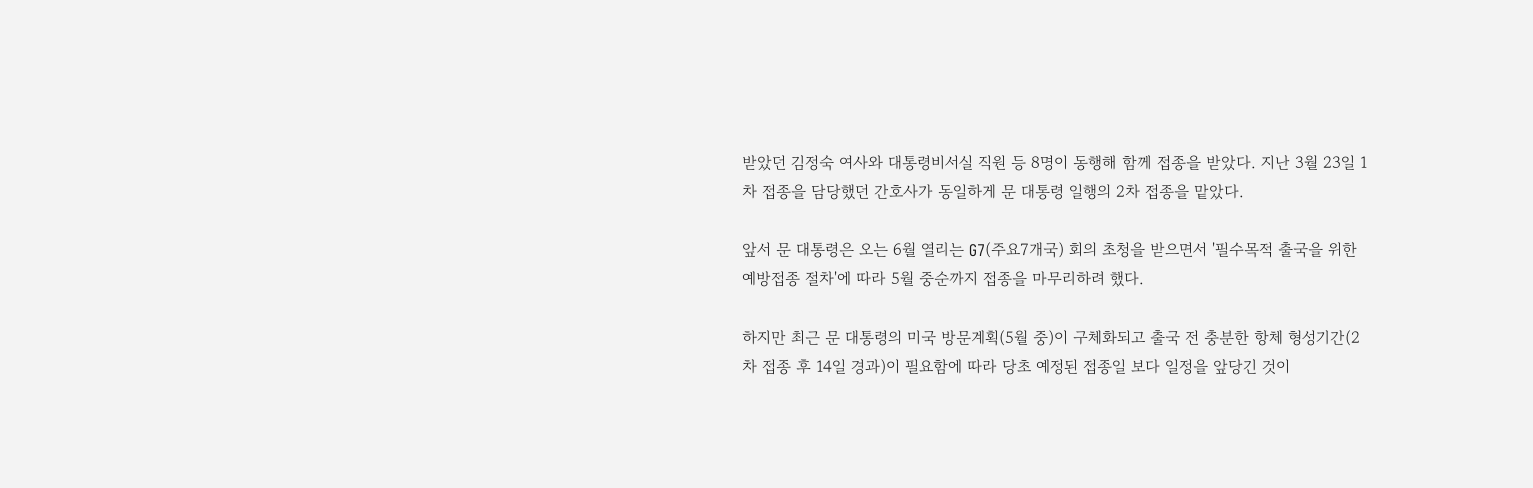받았던 김정숙 여사와 대통령비서실 직원 등 8명이 동행해 함께 접종을 받았다. 지난 3월 23일 1차 접종을 담당했던 간호사가 동일하게 문 대통령 일행의 2차 접종을 맡았다.

앞서 문 대통령은 오는 6월 열리는 G7(주요7개국) 회의 초청을 받으면서 '필수목적 출국을 위한 예방접종 절차'에 따라 5월 중순까지 접종을 마무리하려 했다.

하지만 최근 문 대통령의 미국 방문계획(5월 중)이 구체화되고 출국 전 충분한 항체 형성기간(2차 접종 후 14일 경과)이 필요함에 따라 당초 예정된 접종일 보다 일정을 앞당긴 것이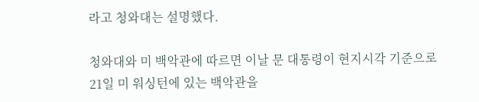라고 청와대는 설명했다.

청와대와 미 백악관에 따르면 이날 문 대통령이 현지시각 기준으로 21일 미 워싱턴에 있는 백악관을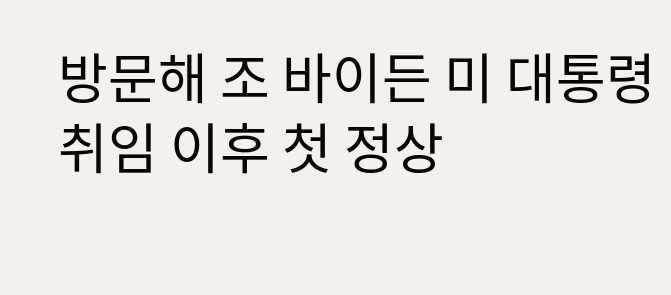방문해 조 바이든 미 대통령 취임 이후 첫 정상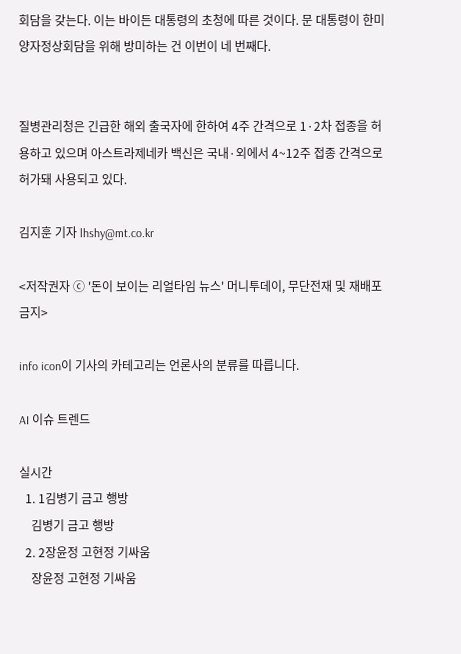회담을 갖는다. 이는 바이든 대통령의 초청에 따른 것이다. 문 대통령이 한미 양자정상회담을 위해 방미하는 건 이번이 네 번째다.


질병관리청은 긴급한 해외 출국자에 한하여 4주 간격으로 1·2차 접종을 허용하고 있으며 아스트라제네카 백신은 국내·외에서 4~12주 접종 간격으로 허가돼 사용되고 있다.

김지훈 기자 lhshy@mt.co.kr

<저작권자 ⓒ '돈이 보이는 리얼타임 뉴스' 머니투데이, 무단전재 및 재배포 금지>

info icon이 기사의 카테고리는 언론사의 분류를 따릅니다.

AI 이슈 트렌드

실시간
  1. 1김병기 금고 행방
    김병기 금고 행방
  2. 2장윤정 고현정 기싸움
    장윤정 고현정 기싸움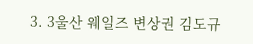3. 3울산 웨일즈 변상권 김도규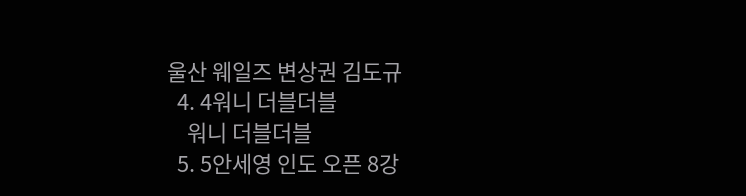울산 웨일즈 변상권 김도규
  4. 4워니 더블더블
    워니 더블더블
  5. 5안세영 인도 오픈 8강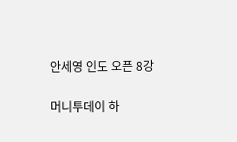안세영 인도 오픈 8강

머니투데이 하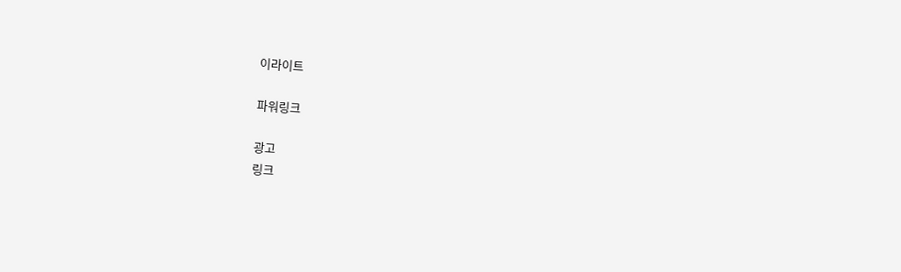이라이트

파워링크

광고
링크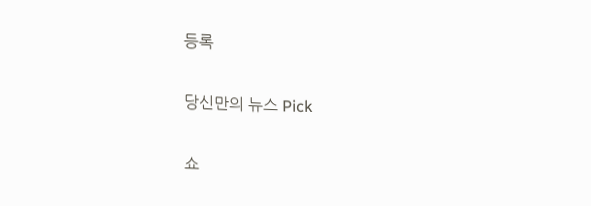등록

당신만의 뉴스 Pick

쇼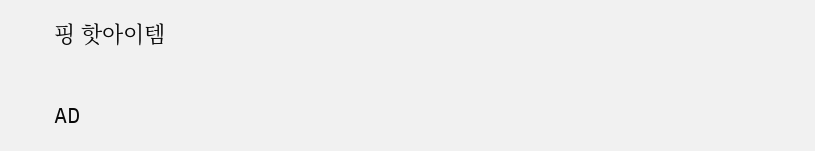핑 핫아이템

AD